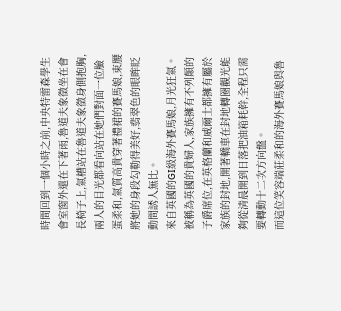時間回到一個小時之前,中央特雷森學生會室窗外還在下著雨,魯道夫象徵坐在會長椅子上,氣槽站在魯道夫象徵身側抱胸,兩人的目光都看向站在她們對面一位臉蛋柔和,氣質高貴穿著禮裙的賽馬娘,束腰將她的身段勾勒得美好,翡翠色的眼眸眨動間誘人無比。
來自英國的GI級海外賽馬娘,月光狂氣。
被稱為英國的貴婦人,家族擁有不列顛的子爵席位,在英格蘭和威爾士都擁有屬於家族的封地,開著轎車在封地轉圈觀光能夠從清晨開到日落把油箱耗幹,全程只需要轉動十二次方向盤。
而這位笑容端莊柔和的海外賽馬娘與魯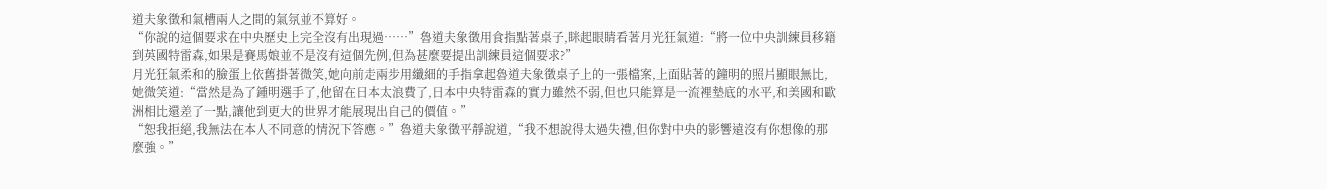道夫象徵和氣槽兩人之間的氣氛並不算好。
“你說的這個要求在中央歷史上完全沒有出現過……”魯道夫象徵用食指點著桌子,眯起眼睛看著月光狂氣道:“將一位中央訓練員移籍到英國特雷森,如果是賽馬娘並不是沒有這個先例,但為甚麼要提出訓練員這個要求?”
月光狂氣柔和的臉蛋上依舊掛著微笑,她向前走兩步用纖細的手指拿起魯道夫象徵桌子上的一張檔案,上面貼著的鐘明的照片顯眼無比,她微笑道:“當然是為了鍾明選手了,他留在日本太浪費了,日本中央特雷森的實力雖然不弱,但也只能算是一流裡墊底的水平,和美國和歐洲相比還差了一點,讓他到更大的世界才能展現出自己的價值。”
“恕我拒絕,我無法在本人不同意的情況下答應。”魯道夫象徵平靜說道,“我不想說得太過失禮,但你對中央的影響遠沒有你想像的那麼強。”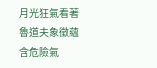月光狂氣看著魯道夫象徵蘊含危險氣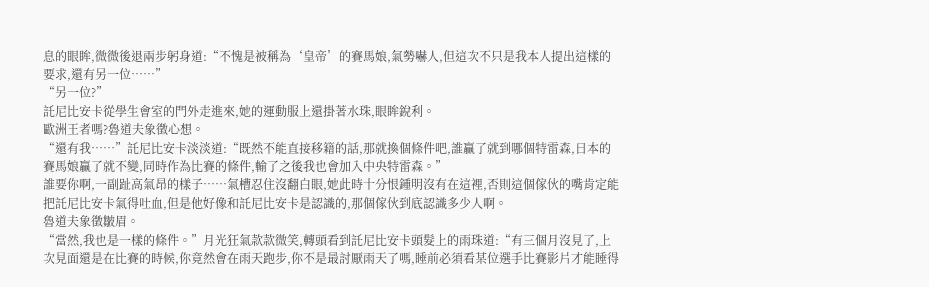息的眼眸,微微後退兩步躬身道:“不愧是被稱為‘皇帝’的賽馬娘,氣勢嚇人,但這次不只是我本人提出這樣的要求,還有另一位……”
“另一位?”
託尼比安卡從學生會室的門外走進來,她的運動服上還掛著水珠,眼眸銳利。
歐洲王者嗎?魯道夫象徵心想。
“還有我……”託尼比安卡淡淡道:“既然不能直接移籍的話,那就換個條件吧,誰贏了就到哪個特雷森,日本的賽馬娘贏了就不變,同時作為比賽的條件,輸了之後我也會加入中央特雷森。”
誰要你啊,一副趾高氣昂的樣子……氣槽忍住沒翻白眼,她此時十分恨鍾明沒有在這裡,否則這個傢伙的嘴肯定能把託尼比安卡氣得吐血,但是他好像和託尼比安卡是認識的,那個傢伙到底認識多少人啊。
魯道夫象徵皺眉。
“當然,我也是一樣的條件。”月光狂氣款款微笑,轉頭看到託尼比安卡頭髮上的雨珠道:“有三個月沒見了,上次見面還是在比賽的時候,你竟然會在雨天跑步,你不是最討厭雨天了嗎,睡前必須看某位選手比賽影片才能睡得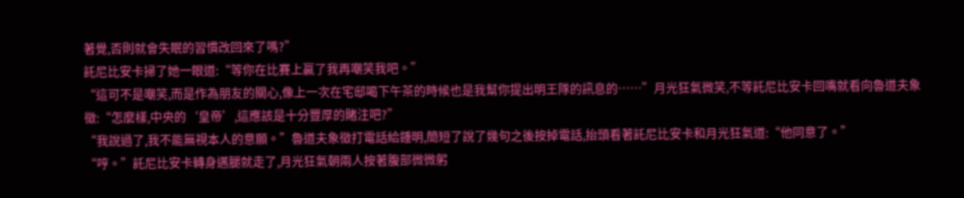著覺,否則就會失眠的習慣改回來了嗎?”
託尼比安卡掃了她一眼道:“等你在比賽上贏了我再嘲笑我吧。”
“這可不是嘲笑,而是作為朋友的關心,像上一次在宅邸喝下午茶的時候也是我幫你提出明王隊的訊息的……”月光狂氣微笑,不等託尼比安卡回嘴就看向魯道夫象徵:“怎麼樣,中央的‘皇帝’,這應該是十分豐厚的賭注吧?”
“我說過了,我不能無視本人的意願。”魯道夫象徵打電話給鍾明,簡短了說了幾句之後按掉電話,抬頭看著託尼比安卡和月光狂氣道:“他同意了。”
“哼。”託尼比安卡轉身邁腿就走了,月光狂氣朝兩人按著腹部微微躬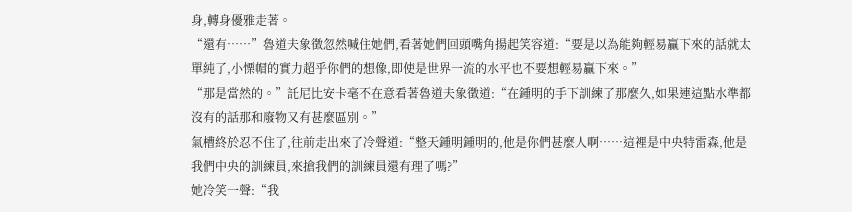身,轉身優雅走著。
“還有……”魯道夫象徵忽然喊住她們,看著她們回頭嘴角揚起笑容道:“要是以為能夠輕易贏下來的話就太單純了,小慄帽的實力超乎你們的想像,即使是世界一流的水平也不要想輕易贏下來。”
“那是當然的。”託尼比安卡毫不在意看著魯道夫象徵道:“在鍾明的手下訓練了那麼久,如果連這點水準都沒有的話那和廢物又有甚麼區別。”
氣槽終於忍不住了,往前走出來了冷聲道:“整天鍾明鍾明的,他是你們甚麼人啊……這裡是中央特雷森,他是我們中央的訓練員,來搶我們的訓練員還有理了嗎?”
她冷笑一聲:“我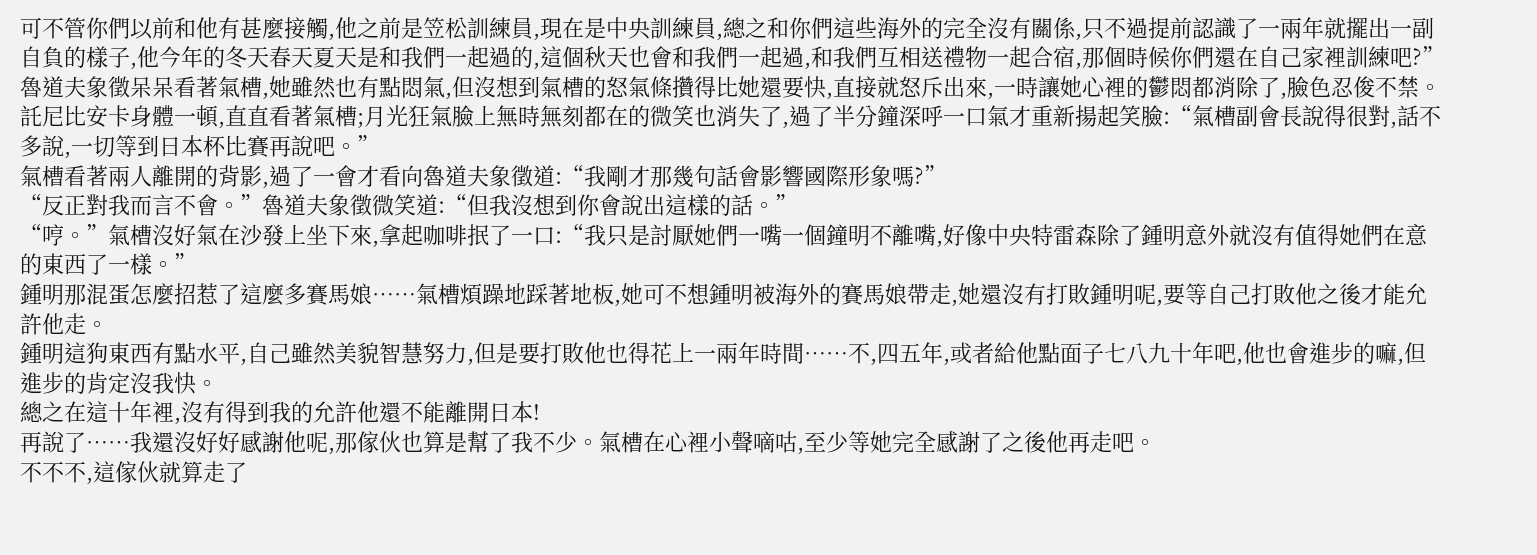可不管你們以前和他有甚麼接觸,他之前是笠松訓練員,現在是中央訓練員,總之和你們這些海外的完全沒有關係,只不過提前認識了一兩年就擺出一副自負的樣子,他今年的冬天春天夏天是和我們一起過的,這個秋天也會和我們一起過,和我們互相送禮物一起合宿,那個時候你們還在自己家裡訓練吧?”
魯道夫象徵呆呆看著氣槽,她雖然也有點悶氣,但沒想到氣槽的怒氣條攢得比她還要快,直接就怒斥出來,一時讓她心裡的鬱悶都消除了,臉色忍俊不禁。
託尼比安卡身體一頓,直直看著氣槽;月光狂氣臉上無時無刻都在的微笑也消失了,過了半分鐘深呼一口氣才重新揚起笑臉:“氣槽副會長說得很對,話不多說,一切等到日本杯比賽再說吧。”
氣槽看著兩人離開的背影,過了一會才看向魯道夫象徵道:“我剛才那幾句話會影響國際形象嗎?”
“反正對我而言不會。”魯道夫象徵微笑道:“但我沒想到你會說出這樣的話。”
“哼。”氣槽沒好氣在沙發上坐下來,拿起咖啡抿了一口:“我只是討厭她們一嘴一個鐘明不離嘴,好像中央特雷森除了鍾明意外就沒有值得她們在意的東西了一樣。”
鍾明那混蛋怎麼招惹了這麼多賽馬娘……氣槽煩躁地踩著地板,她可不想鍾明被海外的賽馬娘帶走,她還沒有打敗鍾明呢,要等自己打敗他之後才能允許他走。
鍾明這狗東西有點水平,自己雖然美貌智慧努力,但是要打敗他也得花上一兩年時間……不,四五年,或者給他點面子七八九十年吧,他也會進步的嘛,但進步的肯定沒我快。
總之在這十年裡,沒有得到我的允許他還不能離開日本!
再說了……我還沒好好感謝他呢,那傢伙也算是幫了我不少。氣槽在心裡小聲嘀咕,至少等她完全感謝了之後他再走吧。
不不不,這傢伙就算走了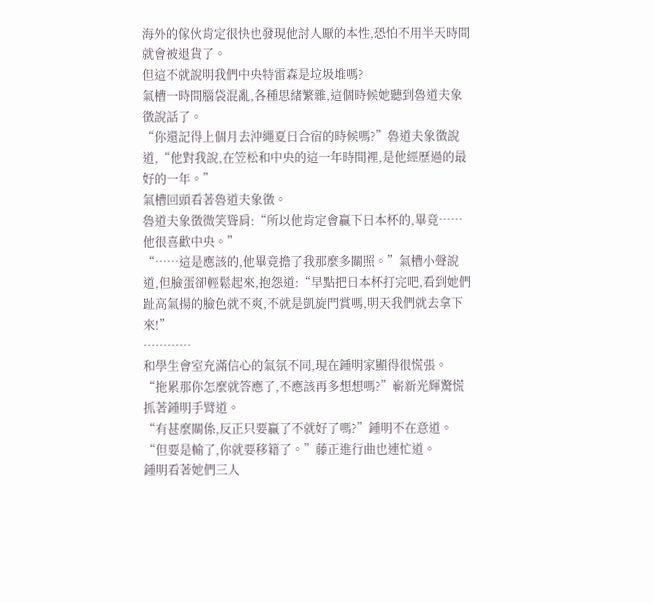海外的傢伙肯定很快也發現他討人厭的本性,恐怕不用半天時間就會被退貨了。
但這不就說明我們中央特雷森是垃圾堆嗎?
氣槽一時間腦袋混亂,各種思緒繁雜,這個時候她聽到魯道夫象徵說話了。
“你還記得上個月去沖繩夏日合宿的時候嗎?”魯道夫象徵說道,“他對我說,在笠松和中央的這一年時間裡,是他經歷過的最好的一年。”
氣槽回頭看著魯道夫象徵。
魯道夫象徵微笑聳肩:“所以他肯定會贏下日本杯的,畢竟……他很喜歡中央。”
“……這是應該的,他畢竟擔了我那麼多關照。”氣槽小聲說道,但臉蛋卻輕鬆起來,抱怨道:“早點把日本杯打完吧,看到她們趾高氣揚的臉色就不爽,不就是凱旋門賞嗎,明天我們就去拿下來!”
…………
和學生會室充滿信心的氣氛不同,現在鍾明家顯得很慌張。
“拖累那你怎麼就答應了,不應該再多想想嗎?”嶄新光輝驚慌抓著鍾明手臂道。
“有甚麼關係,反正只要贏了不就好了嗎?”鍾明不在意道。
“但要是輸了,你就要移籍了。”藤正進行曲也連忙道。
鍾明看著她們三人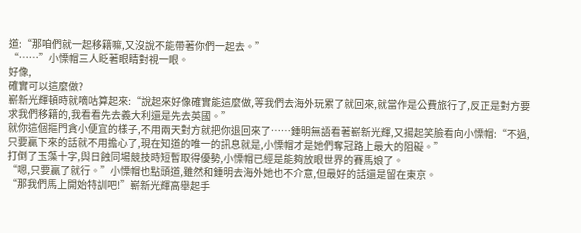道:“那咱們就一起移籍嘛,又沒說不能帶著你們一起去。”
“……”小慄帽三人眨著眼睛對視一眼。
好像,
確實可以這麼做?
嶄新光輝頓時就嘀咕算起來:“說起來好像確實能這麼做,等我們去海外玩累了就回來,就當作是公費旅行了,反正是對方要求我們移籍的,我看看先去義大利還是先去英國。”
就你這個摳門貪小便宜的樣子,不用兩天對方就把你退回來了……鍾明無語看著嶄新光輝,又揚起笑臉看向小慄帽:“不過,只要贏下來的話就不用擔心了,現在知道的唯一的訊息就是,小慄帽才是她們奪冠路上最大的阻礙。”
打倒了玉藻十字,與日蝕同場競技時短暫取得優勢,小慄帽已經是能夠放眼世界的賽馬娘了。
“嗯,只要贏了就行。”小慄帽也點頭道,雖然和鍾明去海外她也不介意,但最好的話還是留在東京。
“那我們馬上開始特訓吧!”嶄新光輝高舉起手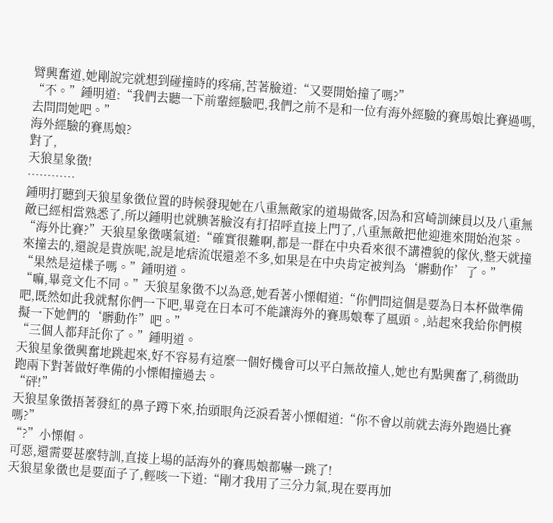臂興奮道,她剛說完就想到碰撞時的疼痛,苦著臉道:“又要開始撞了嗎?”
“不。”鍾明道:“我們去聽一下前輩經驗吧,我們之前不是和一位有海外經驗的賽馬娘比賽過嗎,去問問她吧。”
海外經驗的賽馬娘?
對了,
天狼星象徵!
…………
鍾明打聽到天狼星象徵位置的時候發現她在八重無敵家的道場做客,因為和宮崎訓練員以及八重無敵已經相當熟悉了,所以鍾明也就腆著臉沒有打招呼直接上門了,八重無敵把他迎進來開始泡茶。
“海外比賽?”天狼星象徵嘆氣道:“確實很難啊,都是一群在中央看來很不講禮貌的傢伙,整天就撞來撞去的,還說是貴族呢,說是地痞流氓還差不多,如果是在中央肯定被判為‘髒動作’了。”
“果然是這樣子嗎。”鍾明道。
“嘛,畢竟文化不同。”天狼星象徵不以為意,她看著小慄帽道:“你們問這個是要為日本杯做準備吧,既然如此我就幫你們一下吧,畢竟在日本可不能讓海外的賽馬娘奪了風頭。,站起來我給你們模擬一下她們的‘髒動作”吧。”
“三個人都拜託你了。”鍾明道。
天狼星象徵興奮地跳起來,好不容易有這麼一個好機會可以平白無故撞人,她也有點興奮了,稍微助跑兩下對著做好準備的小慄帽撞過去。
“砰!”
天狼星象徵捂著發紅的鼻子蹲下來,抬頭眼角泛淚看著小慄帽道:“你不會以前就去海外跑過比賽嗎?”
“?”小慄帽。
可惡,還需要甚麼特訓,直接上場的話海外的賽馬娘都嚇一跳了!
天狼星象徵也是要面子了,輕咳一下道:“剛才我用了三分力氣,現在要再加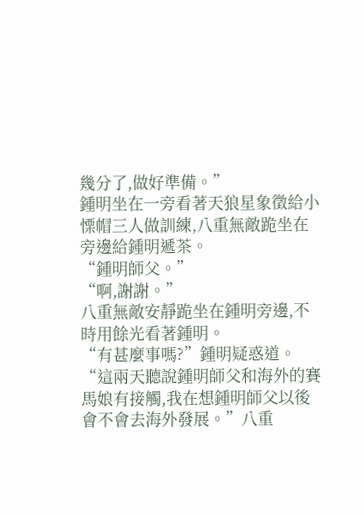幾分了,做好準備。”
鍾明坐在一旁看著天狼星象徵給小慄帽三人做訓練,八重無敵跪坐在旁邊給鍾明遞茶。
“鍾明師父。”
“啊,謝謝。”
八重無敵安靜跪坐在鍾明旁邊,不時用餘光看著鍾明。
“有甚麼事嗎?”鍾明疑惑道。
“這兩天聽說鍾明師父和海外的賽馬娘有接觸,我在想鍾明師父以後會不會去海外發展。”八重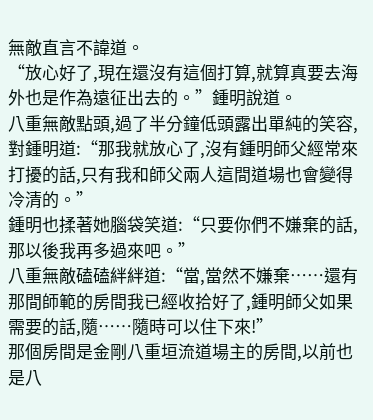無敵直言不諱道。
“放心好了,現在還沒有這個打算,就算真要去海外也是作為遠征出去的。”鍾明說道。
八重無敵點頭,過了半分鐘低頭露出單純的笑容,對鍾明道:“那我就放心了,沒有鍾明師父經常來打擾的話,只有我和師父兩人這間道場也會變得冷清的。”
鍾明也揉著她腦袋笑道:“只要你們不嫌棄的話,那以後我再多過來吧。”
八重無敵磕磕絆絆道:“當,當然不嫌棄……還有那間師範的房間我已經收拾好了,鍾明師父如果需要的話,隨……隨時可以住下來!”
那個房間是金剛八重垣流道場主的房間,以前也是八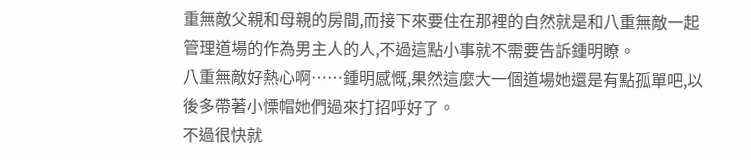重無敵父親和母親的房間,而接下來要住在那裡的自然就是和八重無敵一起管理道場的作為男主人的人,不過這點小事就不需要告訴鍾明瞭。
八重無敵好熱心啊……鍾明感慨,果然這麼大一個道場她還是有點孤單吧,以後多帶著小慄帽她們過來打招呼好了。
不過很快就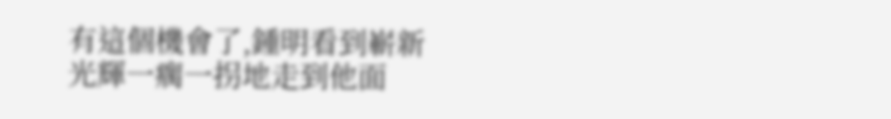有這個機會了,鍾明看到嶄新光輝一瘸一拐地走到他面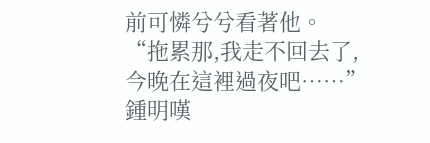前可憐兮兮看著他。
“拖累那,我走不回去了,今晚在這裡過夜吧……”
鍾明嘆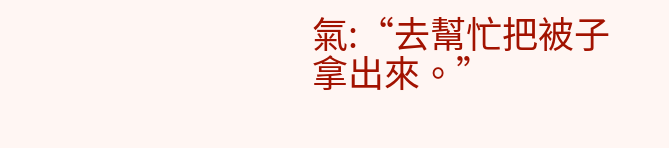氣:“去幫忙把被子拿出來。”